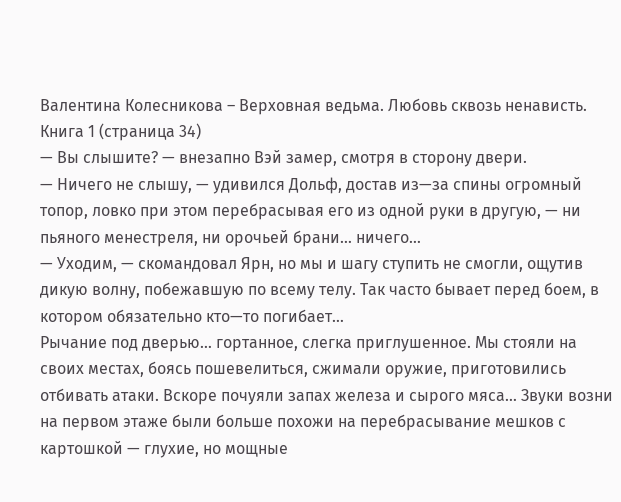Валентина Колесникова – Верховная ведьма. Любовь сквозь ненависть. Книга 1 (страница 34)
— Вы слышите? — внезапно Вэй замер, смотря в сторону двери.
— Ничего не слышу, — удивился Дольф, достав из—за спины огромный топор, ловко при этом перебрасывая его из одной руки в другую, — ни пьяного менестреля, ни орочьей брани… ничего…
— Уходим, — скомандовал Ярн, но мы и шагу ступить не смогли, ощутив дикую волну, побежавшую по всему телу. Так часто бывает перед боем, в котором обязательно кто—то погибает…
Рычание под дверью… гортанное, слегка приглушенное. Мы стояли на своих местах, боясь пошевелиться, сжимали оружие, приготовились отбивать атаки. Вскоре почуяли запах железа и сырого мяса… Звуки возни на первом этаже были больше похожи на перебрасывание мешков с картошкой — глухие, но мощные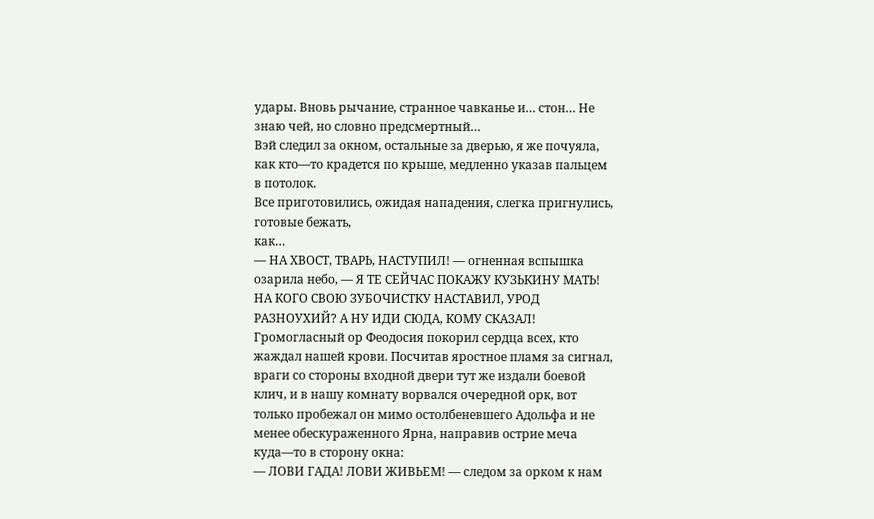удары. Вновь рычание, странное чавканье и… стон… Не знаю чей, но словно предсмертный…
Вэй следил за окном, остальные за дверью, я же почуяла, как кто—то крадется по крыше, медленно указав пальцем в потолок.
Все приготовились, ожидая нападения, слегка пригнулись, готовые бежать,
как…
— НА ХВОСТ, ТВАРЬ, НАСТУПИЛ! — огненная вспышка озарила небо, — Я ТЕ СЕЙЧАС ПОКАЖУ КУЗЬКИНУ МАТЬ! НА КОГО СВОЮ ЗУБОЧИСТКУ НАСТАВИЛ, УРОД РАЗНОУХИЙ? А НУ ИДИ СЮДА, КОМУ СКАЗАЛ!
Громогласный ор Феодосия покорил сердца всех, кто жаждал нашей крови. Посчитав яростное пламя за сигнал, враги со стороны входной двери тут же издали боевой клич, и в нашу комнату ворвался очередной орк, вот только пробежал он мимо остолбеневшего Адольфа и не менее обескураженного Ярна, направив острие меча куда—то в сторону окна:
— ЛОВИ ГАДА! ЛОВИ ЖИВЬЕМ! — следом за орком к нам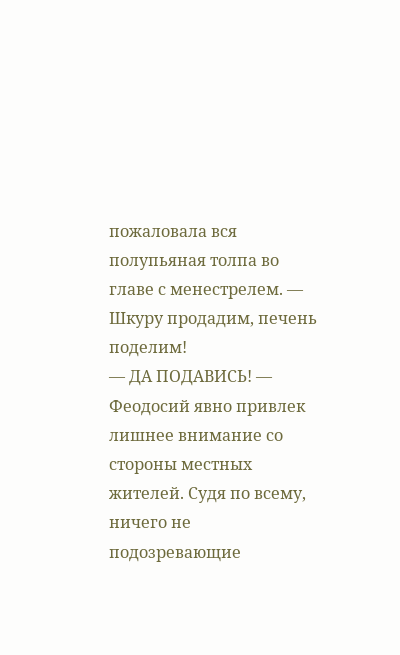пожаловала вся полупьяная толпа во главе с менестрелем. — Шкуру продадим, печень поделим!
— ДА ПОДАВИСЬ! — Феодосий явно привлек лишнее внимание со стороны местных жителей. Судя по всему, ничего не подозревающие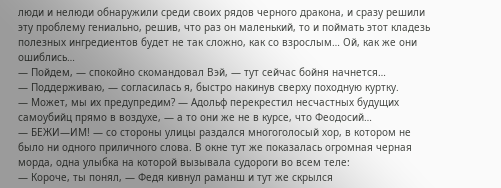люди и нелюди обнаружили среди своих рядов черного дракона, и сразу решили эту проблему гениально, решив, что раз он маленький, то и поймать этот кладезь полезных ингредиентов будет не так сложно, как со взрослым… Ой, как же они ошиблись…
— Пойдем, — спокойно скомандовал Вэй, — тут сейчас бойня начнется…
— Поддерживаю, — согласилась я, быстро накинув сверху походную куртку.
— Может, мы их предупредим? — Адольф перекрестил несчастных будущих самоубийц прямо в воздухе, — а то они же не в курсе, что Феодосий…
— БЕЖИ—ИМ! — со стороны улицы раздался многоголосый хор, в котором не было ни одного приличного слова. В окне тут же показалась огромная черная морда, одна улыбка на которой вызывала судороги во всем теле:
— Короче, ты понял, — Федя кивнул раманш и тут же скрылся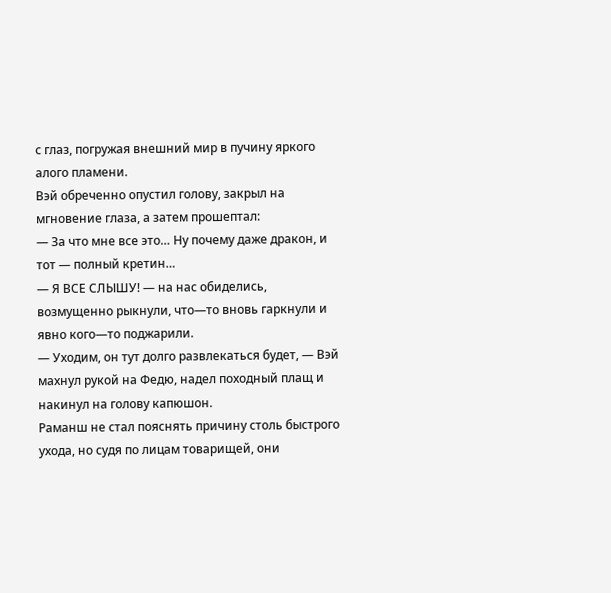с глаз, погружая внешний мир в пучину яркого алого пламени.
Вэй обреченно опустил голову, закрыл на мгновение глаза, а затем прошептал:
— За что мне все это… Ну почему даже дракон, и тот — полный кретин…
— Я ВСЕ СЛЫШУ! — на нас обиделись, возмущенно рыкнули, что—то вновь гаркнули и явно кого—то поджарили.
— Уходим, он тут долго развлекаться будет, — Вэй махнул рукой на Федю, надел походный плащ и накинул на голову капюшон.
Раманш не стал пояснять причину столь быстрого ухода, но судя по лицам товарищей, они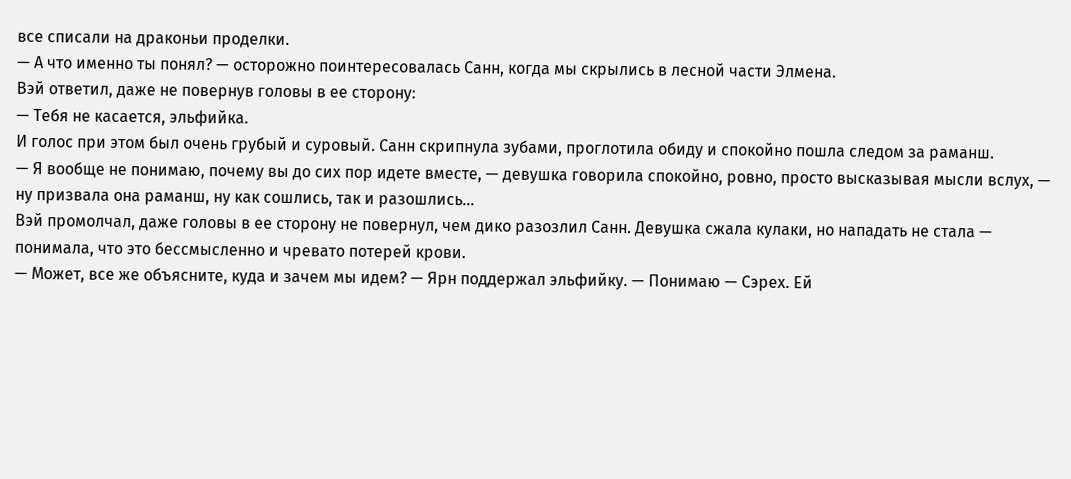все списали на драконьи проделки.
— А что именно ты понял? — осторожно поинтересовалась Санн, когда мы скрылись в лесной части Элмена.
Вэй ответил, даже не повернув головы в ее сторону:
— Тебя не касается, эльфийка.
И голос при этом был очень грубый и суровый. Санн скрипнула зубами, проглотила обиду и спокойно пошла следом за раманш.
— Я вообще не понимаю, почему вы до сих пор идете вместе, — девушка говорила спокойно, ровно, просто высказывая мысли вслух, — ну призвала она раманш, ну как сошлись, так и разошлись…
Вэй промолчал, даже головы в ее сторону не повернул, чем дико разозлил Санн. Девушка сжала кулаки, но нападать не стала — понимала, что это бессмысленно и чревато потерей крови.
— Может, все же объясните, куда и зачем мы идем? — Ярн поддержал эльфийку. — Понимаю — Сэрех. Ей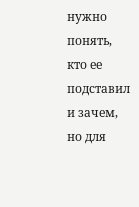нужно понять, кто ее подставил и зачем, но для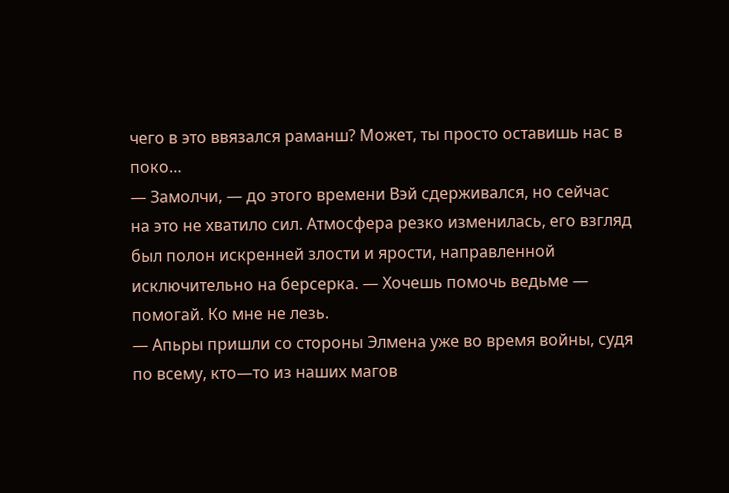чего в это ввязался раманш? Может, ты просто оставишь нас в поко…
— Замолчи, — до этого времени Вэй сдерживался, но сейчас на это не хватило сил. Атмосфера резко изменилась, его взгляд был полон искренней злости и ярости, направленной исключительно на берсерка. — Хочешь помочь ведьме — помогай. Ко мне не лезь.
— Апьры пришли со стороны Элмена уже во время войны, судя по всему, кто—то из наших магов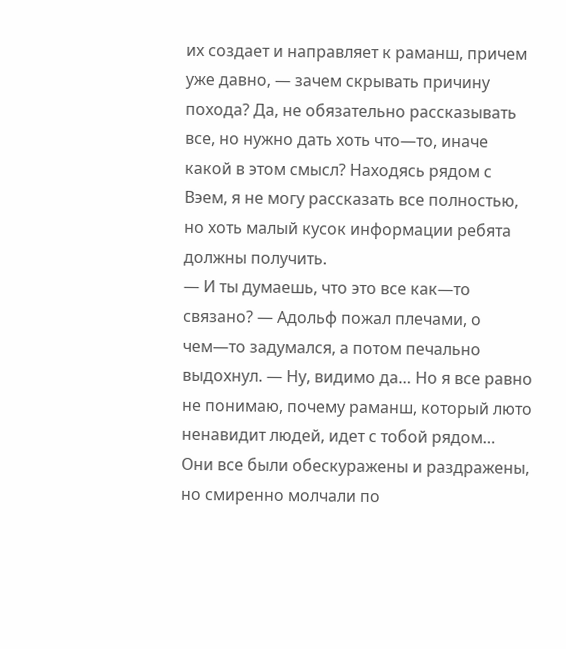их создает и направляет к раманш, причем уже давно, — зачем скрывать причину похода? Да, не обязательно рассказывать все, но нужно дать хоть что—то, иначе какой в этом смысл? Находясь рядом с Вэем, я не могу рассказать все полностью, но хоть малый кусок информации ребята должны получить.
— И ты думаешь, что это все как—то связано? — Адольф пожал плечами, о чем—то задумался, а потом печально выдохнул. — Ну, видимо да… Но я все равно не понимаю, почему раманш, который люто ненавидит людей, идет с тобой рядом…
Они все были обескуражены и раздражены, но смиренно молчали по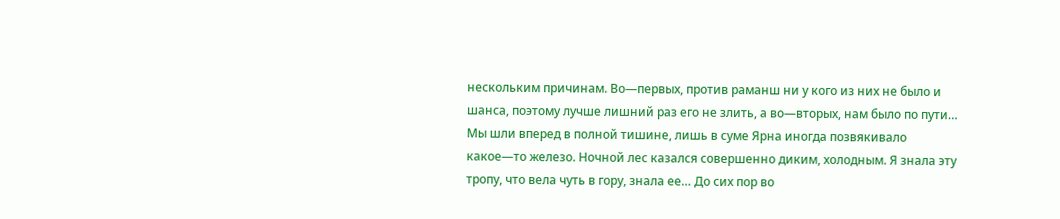нескольким причинам. Во—первых, против раманш ни у кого из них не было и шанса, поэтому лучше лишний раз его не злить, а во—вторых, нам было по пути…
Мы шли вперед в полной тишине, лишь в суме Ярна иногда позвякивало какое—то железо. Ночной лес казался совершенно диким, холодным. Я знала эту тропу, что вела чуть в гору, знала ее… До сих пор во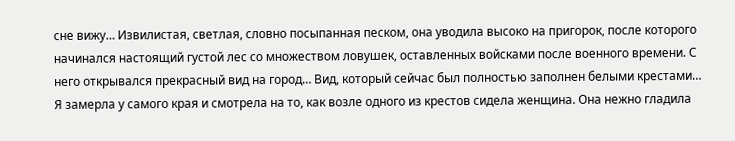сне вижу… Извилистая, светлая, словно посыпанная песком, она уводила высоко на пригорок, после которого начинался настоящий густой лес со множеством ловушек, оставленных войсками после военного времени. С него открывался прекрасный вид на город… Вид, который сейчас был полностью заполнен белыми крестами…
Я замерла у самого края и смотрела на то, как возле одного из крестов сидела женщина. Она нежно гладила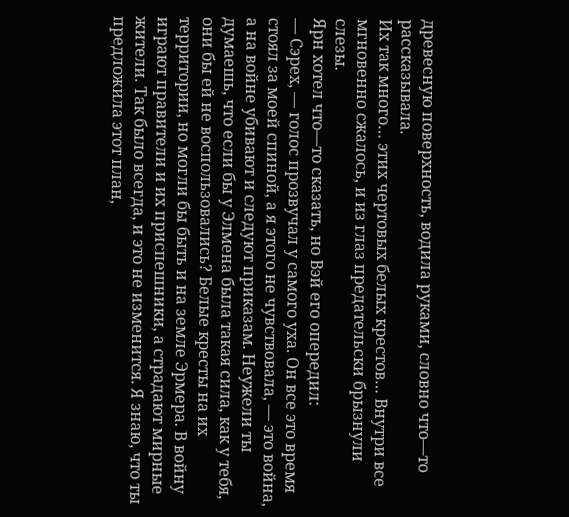древесную поверхность, водила руками, словно что—то рассказывала.
Их так много… этих чертовых белых крестов… Внутри все мгновенно сжалось, и из глаз предательски брызнули слезы.
Ярн хотел что—то сказать, но Вэй его опередил:
— Сэрех, — голос прозвучал у самого уха. Он все это время стоял за моей спиной, а я этого не чувствовала, — это война, а на войне убивают и следуют приказам. Неужели ты думаешь, что если бы у Элмена была такая сила, как у тебя, они бы ей не воспользовались? Белые кресты на их территории, но могли бы быть и на земле Эрмера. В войну играют правители и их приспешники, а страдают мирные жители. Так было всегда, и это не изменится. Я знаю, что ты предложила этот план,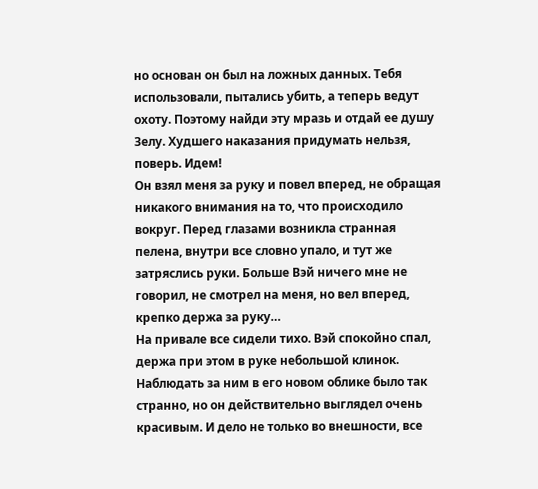но основан он был на ложных данных. Тебя использовали, пытались убить, а теперь ведут охоту. Поэтому найди эту мразь и отдай ее душу Зелу. Худшего наказания придумать нельзя, поверь. Идем!
Он взял меня за руку и повел вперед, не обращая никакого внимания на то, что происходило вокруг. Перед глазами возникла странная пелена, внутри все словно упало, и тут же затряслись руки. Больше Вэй ничего мне не говорил, не смотрел на меня, но вел вперед, крепко держа за руку…
На привале все сидели тихо. Вэй спокойно спал, держа при этом в руке небольшой клинок. Наблюдать за ним в его новом облике было так странно, но он действительно выглядел очень красивым. И дело не только во внешности, все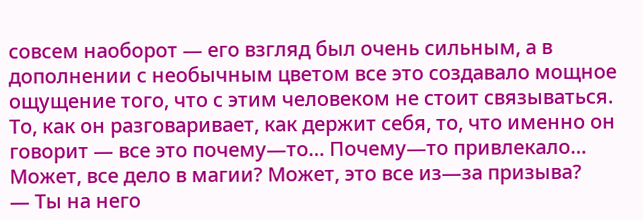совсем наоборот — его взгляд был очень сильным, а в дополнении с необычным цветом все это создавало мощное ощущение того, что с этим человеком не стоит связываться. То, как он разговаривает, как держит себя, то, что именно он говорит — все это почему—то… Почему—то привлекало… Может, все дело в магии? Может, это все из—за призыва?
— Ты на него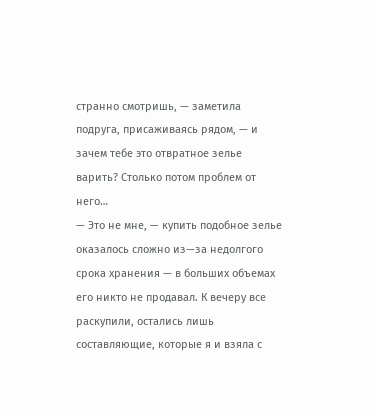странно смотришь, — заметила подруга, присаживаясь рядом, — и зачем тебе это отвратное зелье варить? Столько потом проблем от него…
— Это не мне, — купить подобное зелье оказалось сложно из—за недолгого срока хранения — в больших объемах его никто не продавал. К вечеру все раскупили, остались лишь составляющие, которые я и взяла с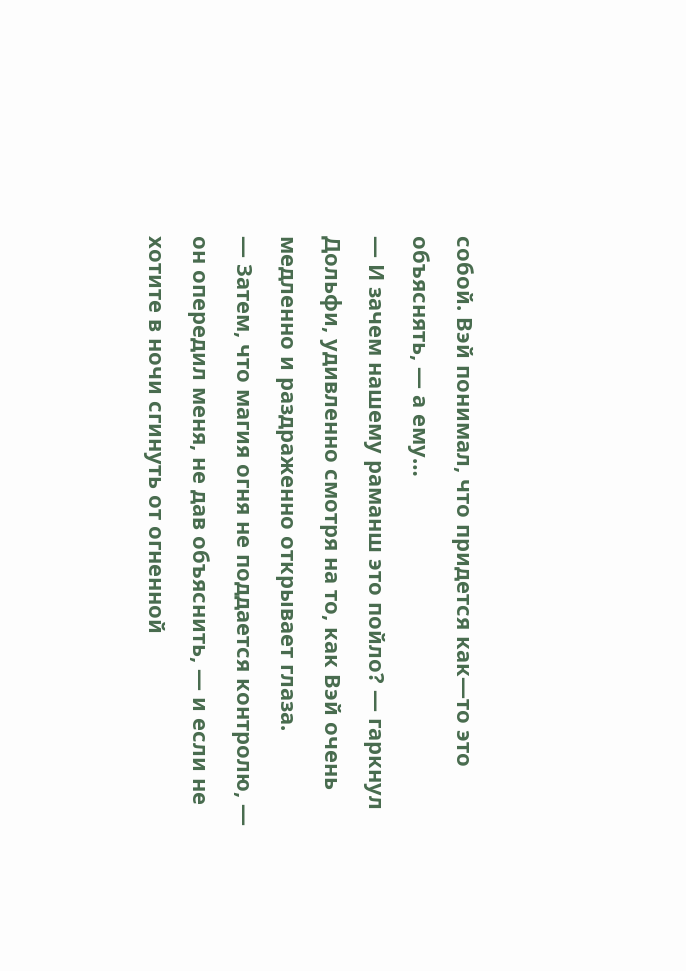собой. Вэй понимал, что придется как—то это объяснять, — а ему…
— И зачем нашему раманш это пойло? — гаркнул Дольфи, удивленно смотря на то, как Вэй очень медленно и раздраженно открывает глаза.
— Затем, что магия огня не поддается контролю, — он опередил меня, не дав объяснить, — и если не хотите в ночи сгинуть от огненной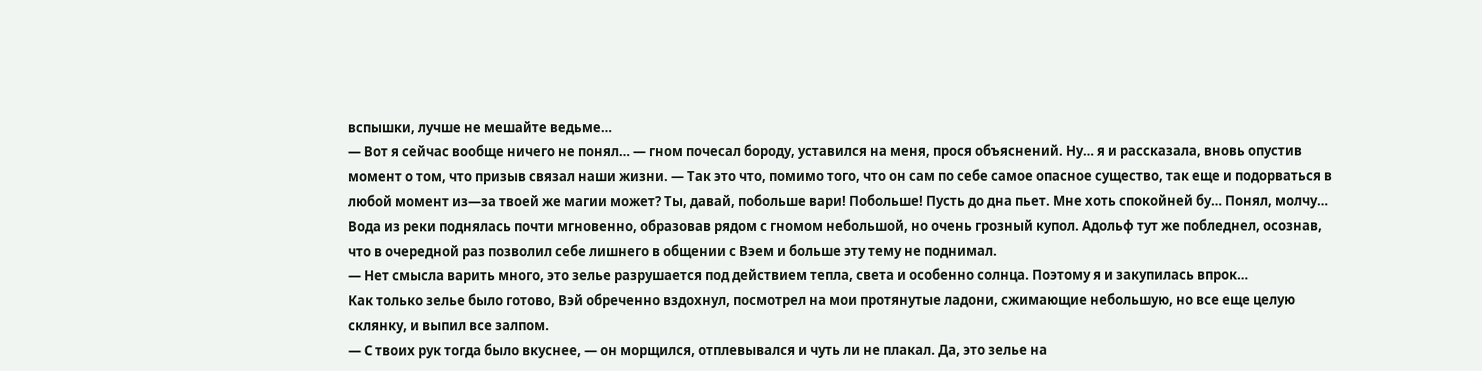вспышки, лучше не мешайте ведьме…
— Вот я сейчас вообще ничего не понял… — гном почесал бороду, уставился на меня, прося объяснений. Ну… я и рассказала, вновь опустив момент о том, что призыв связал наши жизни. — Так это что, помимо того, что он сам по себе самое опасное существо, так еще и подорваться в любой момент из—за твоей же магии может? Ты, давай, побольше вари! Побольше! Пусть до дна пьет. Мне хоть спокойней бу… Понял, молчу…
Вода из реки поднялась почти мгновенно, образовав рядом с гномом небольшой, но очень грозный купол. Адольф тут же побледнел, осознав, что в очередной раз позволил себе лишнего в общении с Вэем и больше эту тему не поднимал.
— Нет смысла варить много, это зелье разрушается под действием тепла, света и особенно солнца. Поэтому я и закупилась впрок…
Как только зелье было готово, Вэй обреченно вздохнул, посмотрел на мои протянутые ладони, сжимающие небольшую, но все еще целую склянку, и выпил все залпом.
— С твоих рук тогда было вкуснее, — он морщился, отплевывался и чуть ли не плакал. Да, это зелье на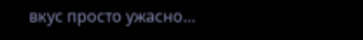вкус просто ужасно…